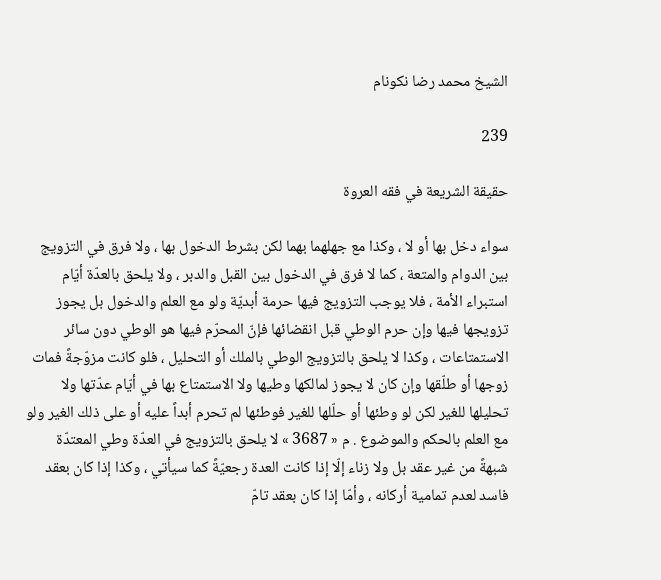الشيخ محمد رضا نكونام

239

حقيقة الشريعة في فقه العروة

سواء دخل بها أو لا ، وكذا مع جهلهما بهما لكن بشرط الدخول بها ، ولا فرق في التزويج بين الدوام والمتعة ، كما لا فرق في الدخول بين القبل والدبر ، ولا يلحق بالعدّة أيّام استبراء الأمة ، فلا يوجب التزويج فيها حرمة أبديّة ولو مع العلم والدخول بل يجوز تزويجها فيها وإن حرم الوطي قبل انقضائها فإنّ المحرّم فيها هو الوطي دون سائر الاستمتاعات ، وكذا لا يلحق بالتزويج الوطي بالملك أو التحليل ، فلو كانت مزوّجةً فمات زوجها أو طلّقها وإن كان لا يجوز لمالكها وطيها ولا الاستمتاع بها في أيّام عدّتها ولا تحليلها للغير لكن لو وطئها أو حلّلها للغير فوطئها لم تحرم أبداً عليه أو على ذلك الغير ولو مع العلم بالحكم والموضوع . م « 3687 » لا يلحق بالتزويج في العدّة وطي المعتدّة شبهةً من غير عقد بل ولا زناء إلّا إذا كانت العدة رجعيّةً كما سيأتي ، وكذا إذا كان بعقد فاسد لعدم تمامية أركانه ، وأمّا إذا كان بعقد تامّ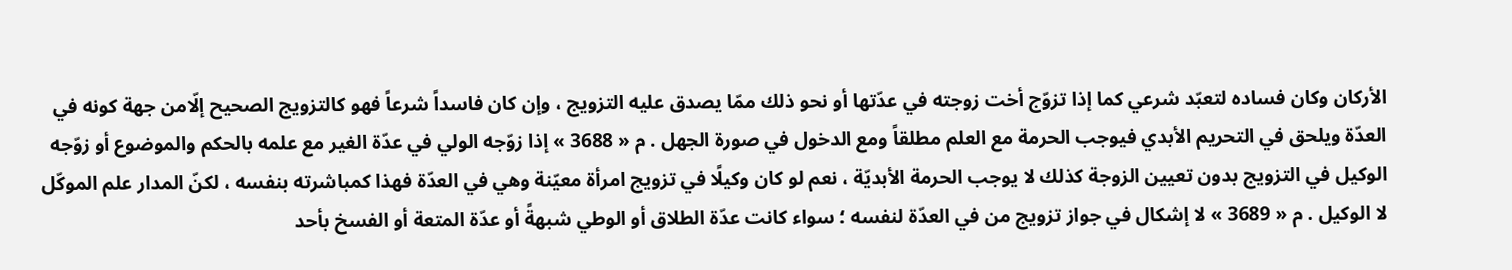الأركان وكان فساده لتعبّد شرعي كما إذا تزوّج أخت زوجته في عدّتها أو نحو ذلك ممّا يصدق عليه التزويج ، وإن كان فاسداً شرعاً فهو كالتزويج الصحيح إلّامن جهة كونه في العدّة ويلحق في التحريم الأبدي فيوجب الحرمة مع العلم مطلقاً ومع الدخول في صورة الجهل . م « 3688 » إذا زوّجه الولي في عدّة الغير مع علمه بالحكم والموضوع أو زوّجه الوكيل في التزويج بدون تعيين الزوجة كذلك لا يوجب الحرمة الأبديّة ، نعم لو كان وكيلًا في تزويج امرأة معيّنة وهي في العدّة فهذا كمباشرته بنفسه ، لكنّ المدار علم الموكّل لا الوكيل . م « 3689 » لا إشكال في جواز تزويج من في العدّة لنفسه ؛ سواء كانت عدّة الطلاق أو الوطي شبهةً أو عدّة المتعة أو الفسخ بأحد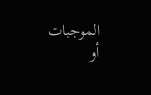الموجبات أو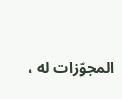المجوّزات له ،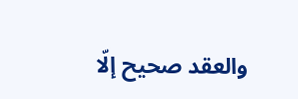والعقد صحيح إلّا